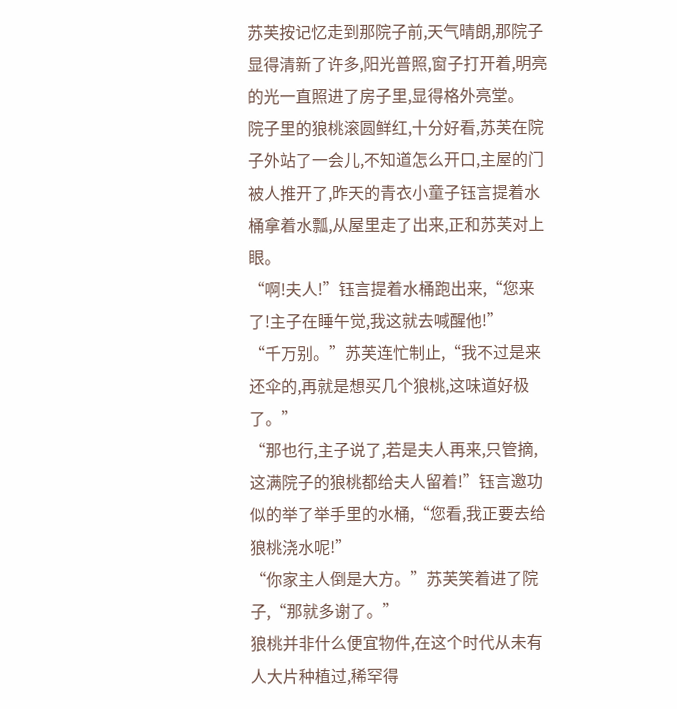苏芙按记忆走到那院子前,天气晴朗,那院子显得清新了许多,阳光普照,窗子打开着,明亮的光一直照进了房子里,显得格外亮堂。
院子里的狼桃滚圆鲜红,十分好看,苏芙在院子外站了一会儿,不知道怎么开口,主屋的门被人推开了,昨天的青衣小童子钰言提着水桶拿着水瓢,从屋里走了出来,正和苏芙对上眼。
“啊!夫人!”钰言提着水桶跑出来,“您来了!主子在睡午觉,我这就去喊醒他!”
“千万别。”苏芙连忙制止,“我不过是来还伞的,再就是想买几个狼桃,这味道好极了。”
“那也行,主子说了,若是夫人再来,只管摘,这满院子的狼桃都给夫人留着!”钰言邀功似的举了举手里的水桶,“您看,我正要去给狼桃浇水呢!”
“你家主人倒是大方。”苏芙笑着进了院子,“那就多谢了。”
狼桃并非什么便宜物件,在这个时代从未有人大片种植过,稀罕得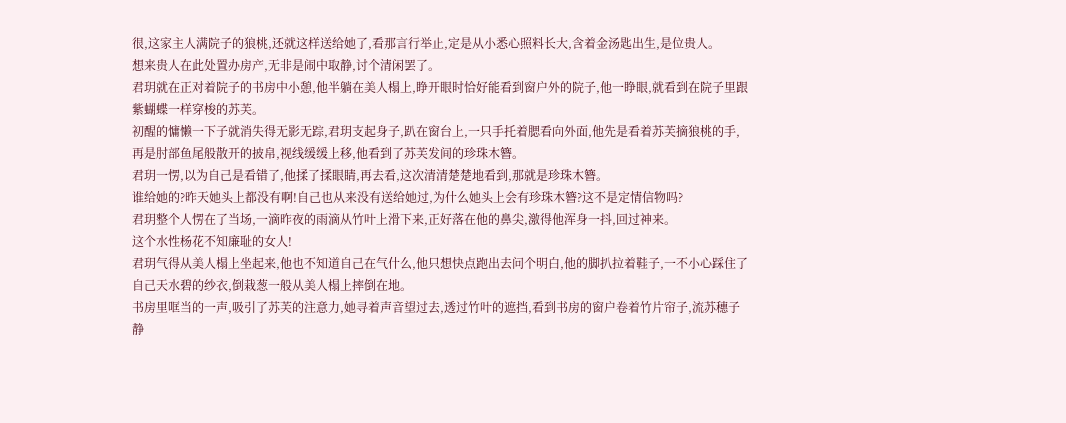很,这家主人满院子的狼桃,还就这样送给她了,看那言行举止,定是从小悉心照料长大,含着金汤匙出生,是位贵人。
想来贵人在此处置办房产,无非是闹中取静,讨个清闲罢了。
君玥就在正对着院子的书房中小憩,他半躺在美人榻上,睁开眼时恰好能看到窗户外的院子,他一睁眼,就看到在院子里跟紫蝴蝶一样穿梭的苏芙。
初醒的慵懒一下子就消失得无影无踪,君玥支起身子,趴在窗台上,一只手托着腮看向外面,他先是看着苏芙摘狼桃的手,再是肘部鱼尾般散开的披帛,视线缓缓上移,他看到了苏芙发间的珍珠木簪。
君玥一愣,以为自己是看错了,他揉了揉眼睛,再去看,这次清清楚楚地看到,那就是珍珠木簪。
谁给她的?昨天她头上都没有啊!自己也从来没有送给她过,为什么她头上会有珍珠木簪?这不是定情信物吗?
君玥整个人愣在了当场,一滴昨夜的雨滴从竹叶上滑下来,正好落在他的鼻尖,激得他浑身一抖,回过神来。
这个水性杨花不知廉耻的女人!
君玥气得从美人榻上坐起来,他也不知道自己在气什么,他只想快点跑出去问个明白,他的脚扒拉着鞋子,一不小心踩住了自己天水碧的纱衣,倒栽葱一般从美人榻上摔倒在地。
书房里哐当的一声,吸引了苏芙的注意力,她寻着声音望过去,透过竹叶的遮挡,看到书房的窗户卷着竹片帘子,流苏穗子静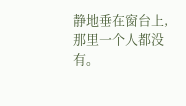静地垂在窗台上,那里一个人都没有。